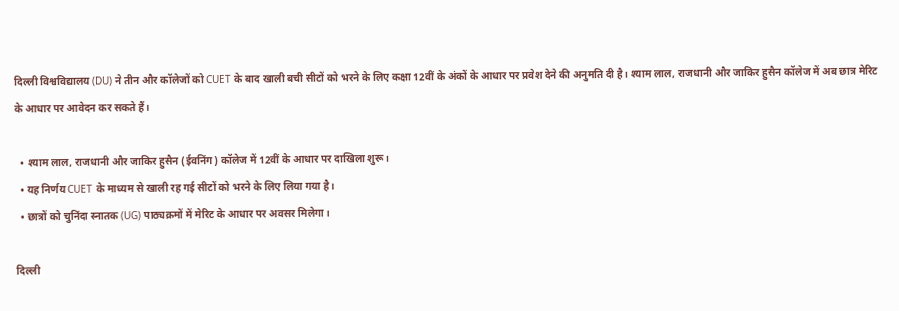दिल्ली विश्वविद्यालय (DU) ने तीन और कॉलेजों को CUET के बाद खाली बची सीटों को भरने के लिए कक्षा 12वीं के अंकों के आधार पर प्रवेश देने की अनुमति दी है। श्याम लाल, राजधानी और जाकिर हुसैन कॉलेज में अब छात्र मेरिट के आधार पर आवेदन कर सकते हैं।

  • श्याम लाल, राजधानी और जाकिर हुसैन (ईवनिंग) कॉलेज में 12वीं के आधार पर दाखिला शुरू।
  • यह निर्णय CUET के माध्यम से खाली रह गई सीटों को भरने के लिए लिया गया है।
  • छात्रों को चुनिंदा स्नातक (UG) पाठ्यक्रमों में मेरिट के आधार पर अवसर मिलेगा।

दिल्ली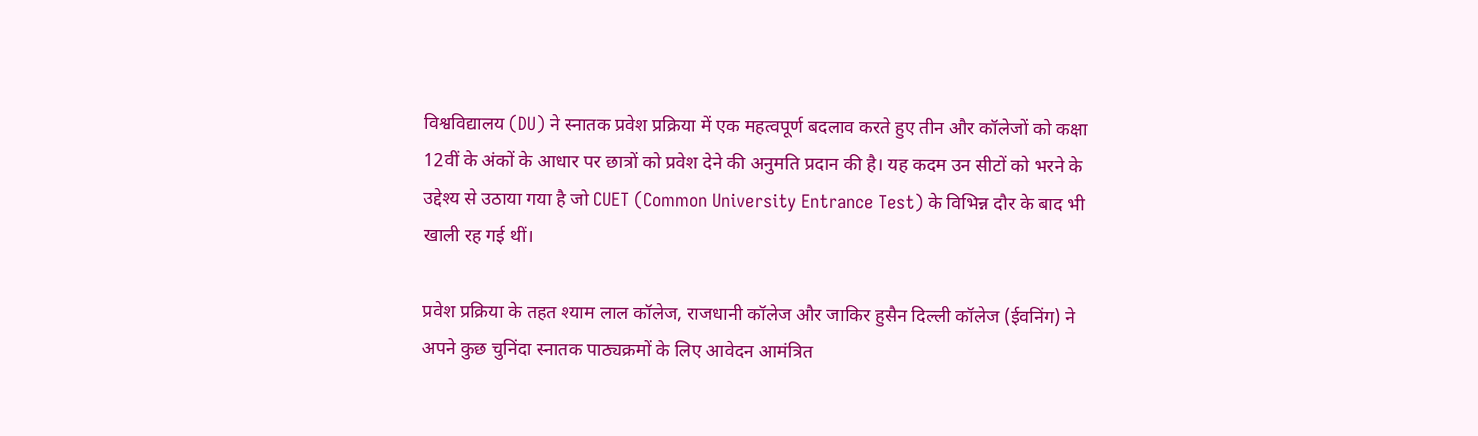विश्वविद्यालय (DU) ने स्नातक प्रवेश प्रक्रिया में एक महत्वपूर्ण बदलाव करते हुए तीन और कॉलेजों को कक्षा 12वीं के अंकों के आधार पर छात्रों को प्रवेश देने की अनुमति प्रदान की है। यह कदम उन सीटों को भरने के उद्देश्य से उठाया गया है जो CUET (Common University Entrance Test) के विभिन्न दौर के बाद भी खाली रह गई थीं।

प्रवेश प्रक्रिया के तहत श्याम लाल कॉलेज, राजधानी कॉलेज और जाकिर हुसैन दिल्ली कॉलेज (ईवनिंग) ने अपने कुछ चुनिंदा स्नातक पाठ्यक्रमों के लिए आवेदन आमंत्रित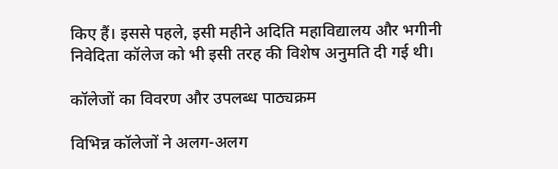किए हैं। इससे पहले, इसी महीने अदिति महाविद्यालय और भगीनी निवेदिता कॉलेज को भी इसी तरह की विशेष अनुमति दी गई थी।

कॉलेजों का विवरण और उपलब्ध पाठ्यक्रम

विभिन्न कॉलेजों ने अलग-अलग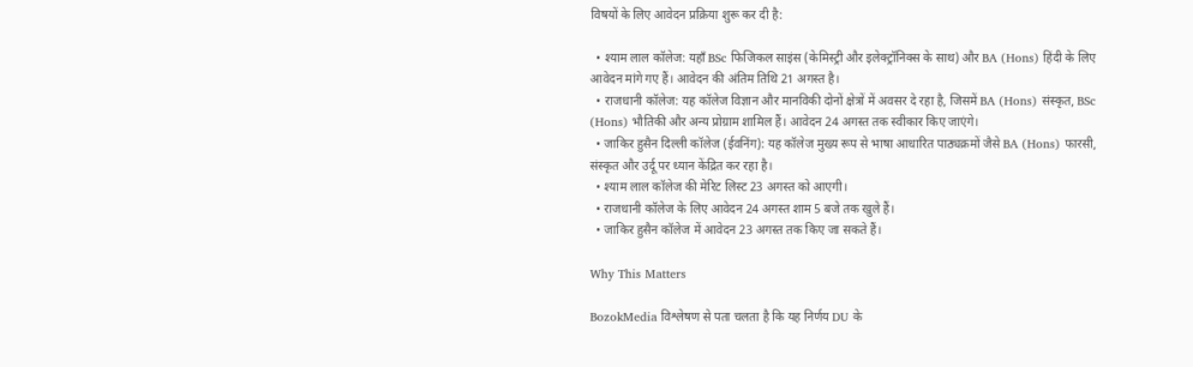विषयों के लिए आवेदन प्रक्रिया शुरू कर दी है:

  • श्याम लाल कॉलेज: यहाँ BSc फिजिकल साइंस (केमिस्ट्री और इलेक्ट्रॉनिक्स के साथ) और BA (Hons) हिंदी के लिए आवेदन मांगे गए हैं। आवेदन की अंतिम तिथि 21 अगस्त है।
  • राजधानी कॉलेज: यह कॉलेज विज्ञान और मानविकी दोनों क्षेत्रों में अवसर दे रहा है, जिसमें BA (Hons) संस्कृत, BSc (Hons) भौतिकी और अन्य प्रोग्राम शामिल हैं। आवेदन 24 अगस्त तक स्वीकार किए जाएंगे।
  • जाकिर हुसैन दिल्ली कॉलेज (ईवनिंग): यह कॉलेज मुख्य रूप से भाषा आधारित पाठ्यक्रमों जैसे BA (Hons) फारसी, संस्कृत और उर्दू पर ध्यान केंद्रित कर रहा है।
  • श्याम लाल कॉलेज की मेरिट लिस्ट 23 अगस्त को आएगी।
  • राजधानी कॉलेज के लिए आवेदन 24 अगस्त शाम 5 बजे तक खुले हैं।
  • जाकिर हुसैन कॉलेज में आवेदन 23 अगस्त तक किए जा सकते हैं।

Why This Matters

BozokMedia विश्लेषण से पता चलता है कि यह निर्णय DU के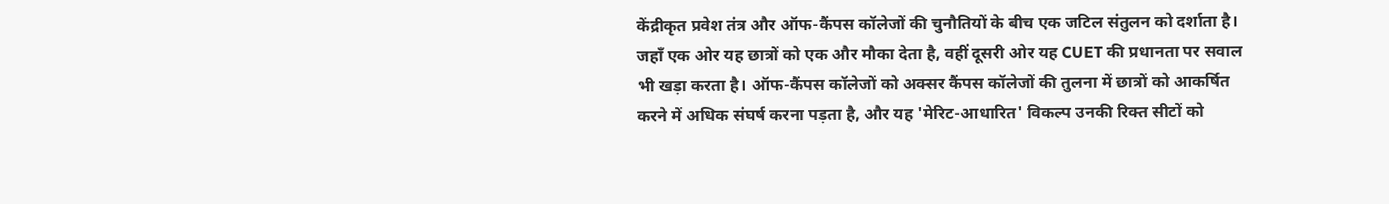केंद्रीकृत प्रवेश तंत्र और ऑफ-कैंपस कॉलेजों की चुनौतियों के बीच एक जटिल संतुलन को दर्शाता है। जहाँ एक ओर यह छात्रों को एक और मौका देता है, वहीं दूसरी ओर यह CUET की प्रधानता पर सवाल भी खड़ा करता है। ऑफ-कैंपस कॉलेजों को अक्सर कैंपस कॉलेजों की तुलना में छात्रों को आकर्षित करने में अधिक संघर्ष करना पड़ता है, और यह 'मेरिट-आधारित' विकल्प उनकी रिक्त सीटों को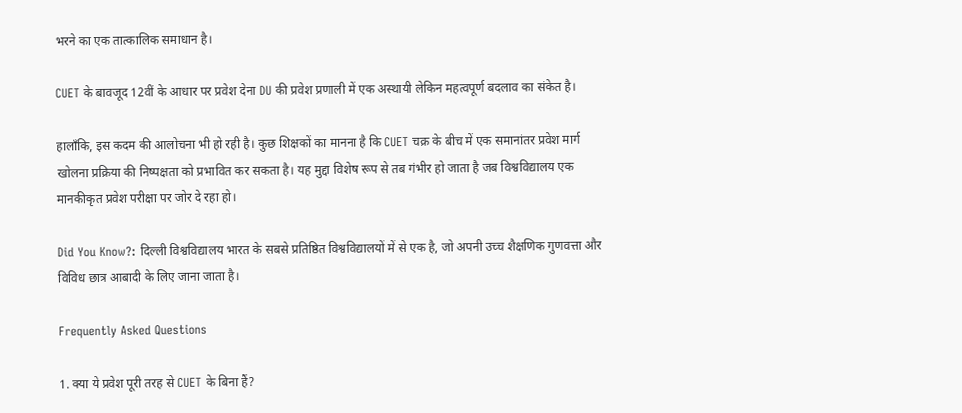भरने का एक तात्कालिक समाधान है।

CUET के बावजूद 12वीं के आधार पर प्रवेश देना DU की प्रवेश प्रणाली में एक अस्थायी लेकिन महत्वपूर्ण बदलाव का संकेत है।

हालाँकि, इस कदम की आलोचना भी हो रही है। कुछ शिक्षकों का मानना है कि CUET चक्र के बीच में एक समानांतर प्रवेश मार्ग खोलना प्रक्रिया की निष्पक्षता को प्रभावित कर सकता है। यह मुद्दा विशेष रूप से तब गंभीर हो जाता है जब विश्वविद्यालय एक मानकीकृत प्रवेश परीक्षा पर जोर दे रहा हो।

Did You Know?: दिल्ली विश्वविद्यालय भारत के सबसे प्रतिष्ठित विश्वविद्यालयों में से एक है, जो अपनी उच्च शैक्षणिक गुणवत्ता और विविध छात्र आबादी के लिए जाना जाता है।

Frequently Asked Questions

1. क्या ये प्रवेश पूरी तरह से CUET के बिना हैं?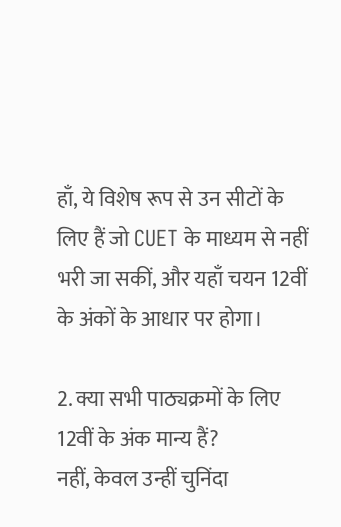हाँ, ये विशेष रूप से उन सीटों के लिए हैं जो CUET के माध्यम से नहीं भरी जा सकीं, और यहाँ चयन 12वीं के अंकों के आधार पर होगा।

2. क्या सभी पाठ्यक्रमों के लिए 12वीं के अंक मान्य हैं?
नहीं, केवल उन्हीं चुनिंदा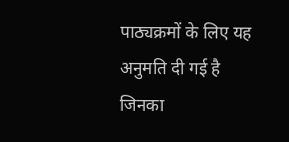पाठ्यक्रमों के लिए यह अनुमति दी गई है जिनका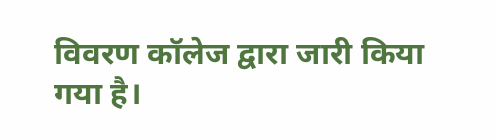विवरण कॉलेज द्वारा जारी किया गया है।